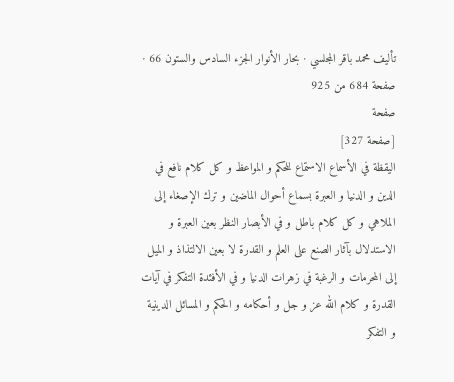تأليف محمد باقر المجلسي · بحار الأنوار الجزء السادس والستون 66 · صفحة 684 من 925
صفحة
[صفحة 327]
اليقظة في الأسماع الاستماع للحكم و المواعظ و كل كلام نافع في الدين و الدنيا و العبرة بسماع أحوال الماضين و ترك الإصغاء إلى الملاهي و كل كلام باطل و في الأبصار النظر بعين العبرة و الاستدلال بآثار الصنع على العلم و القدرة لا بعين الالتذاذ و الميل إلى المحرمات و الرغبة في زهرات الدنيا و في الأفئدة التفكر في آيات القدرة و كلام الله عز و جل و أحكامه و الحكم و المسائل الدينية و التفكر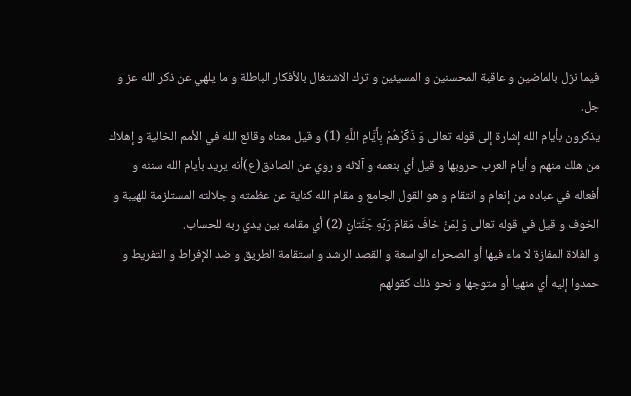فيما نزل بالماضين و عاقبة المحسنين و المسيئين و ترك الاشتغال بالأفكار الباطلة و ما يلهي عن ذكر الله عز و جل.
يذكرون بأيام الله إشارة إلى قوله تعالى وَ ذَكِّرْهُمْ بِأَيَّامِ اللَّهِ (1) و قيل معناه وقائع الله في الأمم الخالية و إهلاك من هلك منهم و أيام العرب حروبها و قيل أي بنعمه و آلائه و روي عن الصادق(ع)أنه يريد بأيام الله سننه و أفعاله في عباده من إنعام و انتقام و هو القول الجامع و مقام الله كناية عن عظمته و جلالته المستلزمة للهيبة و الخوف و قيل في قوله تعالى وَ لِمَنْ خافَ مَقامَ رَبِّهِ جَنَّتانِ (2) أي مقامه بين يدي ربه للحساب.
و الفلاة المفازة لا ماء فيها أو الصحراء الواسعة و القصد الرشد و استقامة الطريق و ضد الإفراط و التفريط و حمدوا إليه أي منهيا أو متوجها و نحو ذلك كقولهم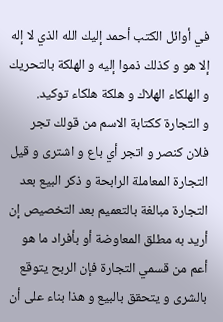في أوائل الكتب أحمد إليك الله الذي لا إله إلا هو و كذلك ذموا إليه و الهلكة بالتحريك و الهلكاء الهلاك و هلكة هلكاء توكيد.
و التجارة ككتابة الاسم من قولك تجر فلان كنصر و اتجر أي باع و اشترى و قيل التجارة المعاملة الرابحة و ذكر البيع بعد التجارة مبالغة بالتعميم بعد التخصيص إن أريد به مطلق المعاوضة أو بأفراد ما هو أعم من قسمي التجارة فإن الربح يتوقع بالشرى و يتحقق بالبيع و هذا بناء على أن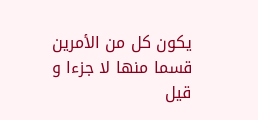يكون كل من الأمرين قسما منها لا جزءا و قيل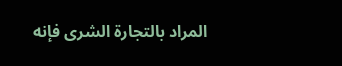المراد بالتجارة الشرى فإنه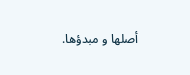أصلها و مبدؤها.